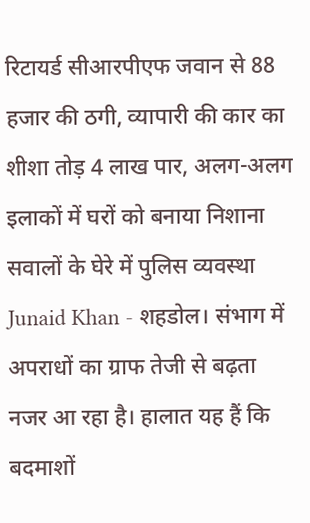रिटायर्ड सीआरपीएफ जवान से 88 हजार की ठगी, व्यापारी की कार का शीशा तोड़ 4 लाख पार, अलग-अलग इलाकों में घरों को बनाया निशाना सवालों के घेरे में पुलिस व्यवस्था
Junaid Khan - शहडोल। संभाग में अपराधों का ग्राफ तेजी से बढ़ता नजर आ रहा है। हालात यह हैं कि बदमाशों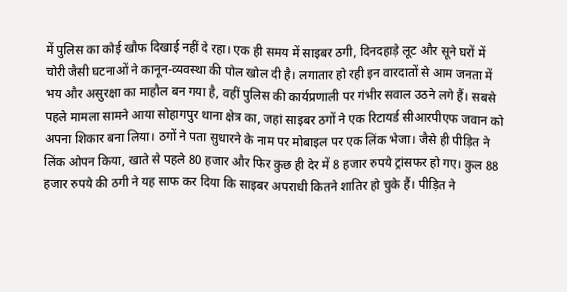में पुलिस का कोई खौफ दिखाई नहीं दे रहा। एक ही समय में साइबर ठगी, दिनदहाड़े लूट और सूने घरों में चोरी जैसी घटनाओं ने कानून-व्यवस्था की पोल खोल दी है। लगातार हो रही इन वारदातों से आम जनता में भय और असुरक्षा का माहौल बन गया है, वहीं पुलिस की कार्यप्रणाली पर गंभीर सवाल उठने लगे हैं। सबसे पहले मामला सामने आया सोहागपुर थाना क्षेत्र का, जहां साइबर ठगों ने एक रिटायर्ड सीआरपीएफ जवान को अपना शिकार बना लिया। ठगों ने पता सुधारने के नाम पर मोबाइल पर एक लिंक भेजा। जैसे ही पीड़ित ने लिंक ओपन किया, खाते से पहले 80 हजार और फिर कुछ ही देर में 8 हजार रुपये ट्रांसफर हो गए। कुल 88 हजार रुपये की ठगी ने यह साफ कर दिया कि साइबर अपराधी कितने शातिर हो चुके हैं। पीड़ित ने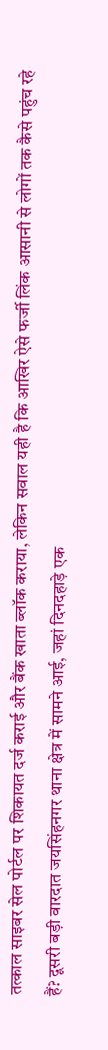तत्काल साइबर सेल पोर्टल पर शिकायत दर्ज कराई और बैंक खाता ब्लॉक कराया, लेकिन सवाल यही है कि आखिर ऐसे फर्जी लिंक आसानी से लोगों तक कैसे पहुंच रहे हैं? दूसरी बड़ी वारदात जयसिंहनगर थाना क्षेत्र में सामने आई, जहां दिनदहाड़े एक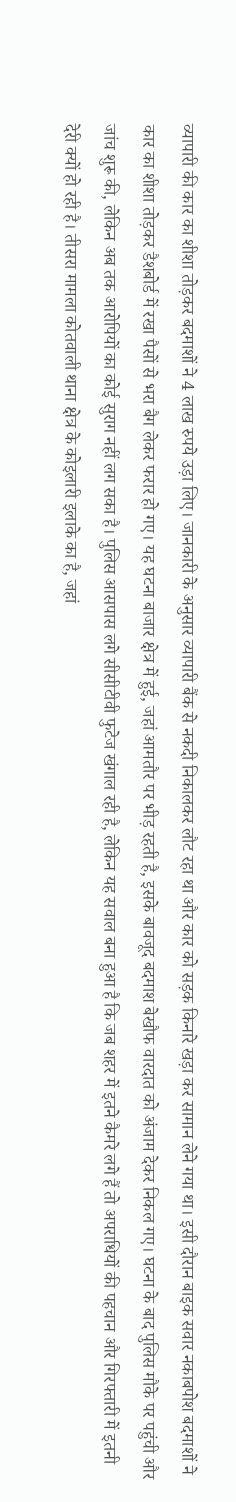व्यापारी की कार का शीशा तोड़कर बदमाशों ने 4 लाख रुपये उड़ा लिए। जानकारी के अनुसार व्यापारी बैंक से नकदी निकालकर लौट रहा था और कार को सड़क किनारे खड़ा कर सामान लेने गया था। इसी दौरान बाइक सवार नकाबपोश बदमाशों ने कार का शीशा तोड़कर डैशबोर्ड में रखा पैसों से भरा बैग लेकर फरार हो गए। यह घटना बाजार क्षेत्र में हुई, जहां आमतौर पर भीड़ रहती है, इसके बावजूद बदमाश बेखौफ वारदात को अंजाम देकर निकल गए। घटना के बाद पुलिस मौके पर पहुंची और जांच शुरू की, लेकिन अब तक आरोपियों का कोई सुराग नहीं लग सका है। पुलिस आसपास लगे सीसीटीवी फुटेज खंगाल रही है, लेकिन यह सवाल बना हुआ है कि जब शहर में इतने कैमरे लगे हैं तो अपराधियों की पहचान और गिरफ्तारी में इतनी देरी क्यों हो रही है। तीसरा मामला कोतवाली थाना क्षेत्र के कोइलारी इलाके का है, जहां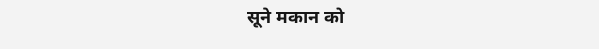सूने मकान को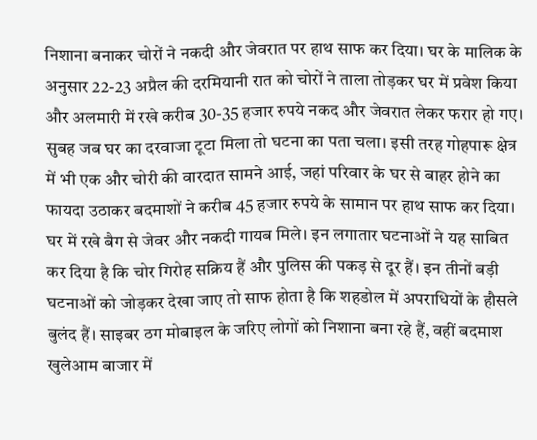निशाना बनाकर चोरों ने नकदी और जेवरात पर हाथ साफ कर दिया। घर के मालिक के अनुसार 22-23 अप्रैल की दरमियानी रात को चोरों ने ताला तोड़कर घर में प्रवेश किया और अलमारी में रखे करीब 30-35 हजार रुपये नकद और जेवरात लेकर फरार हो गए। सुबह जब घर का दरवाजा टूटा मिला तो घटना का पता चला। इसी तरह गोहपारू क्षेत्र में भी एक और चोरी की वारदात सामने आई, जहां परिवार के घर से बाहर होने का फायदा उठाकर बदमाशों ने करीब 45 हजार रुपये के सामान पर हाथ साफ कर दिया। घर में रखे बैग से जेवर और नकदी गायब मिले। इन लगातार घटनाओं ने यह साबित कर दिया है कि चोर गिरोह सक्रिय हैं और पुलिस की पकड़ से दूर हैं। इन तीनों बड़ी घटनाओं को जोड़कर देखा जाए तो साफ होता है कि शहडोल में अपराधियों के हौसले बुलंद हैं। साइबर ठग मोबाइल के जरिए लोगों को निशाना बना रहे हैं, वहीं बदमाश खुलेआम बाजार में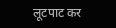लूटपाट कर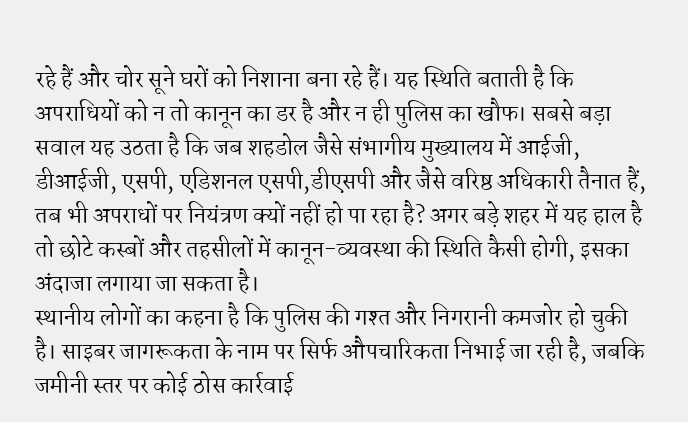रहे हैं और चोर सूने घरों को निशाना बना रहे हैं। यह स्थिति बताती है कि अपराधियों को न तो कानून का डर है और न ही पुलिस का खौफ। सबसे बड़ा सवाल यह उठता है कि जब शहडोल जैसे संभागीय मुख्यालय में आईजी, डीआईजी, एसपी, एडिशनल एसपी,डीएसपी और जैसे वरिष्ठ अधिकारी तैनात हैं, तब भी अपराधों पर नियंत्रण क्यों नहीं हो पा रहा है? अगर बड़े शहर में यह हाल है तो छोटे कस्बों और तहसीलों में कानून-व्यवस्था की स्थिति कैसी होगी, इसका अंदाजा लगाया जा सकता है।
स्थानीय लोगों का कहना है कि पुलिस की गश्त और निगरानी कमजोर हो चुकी है। साइबर जागरूकता के नाम पर सिर्फ औपचारिकता निभाई जा रही है, जबकि जमीनी स्तर पर कोई ठोस कार्रवाई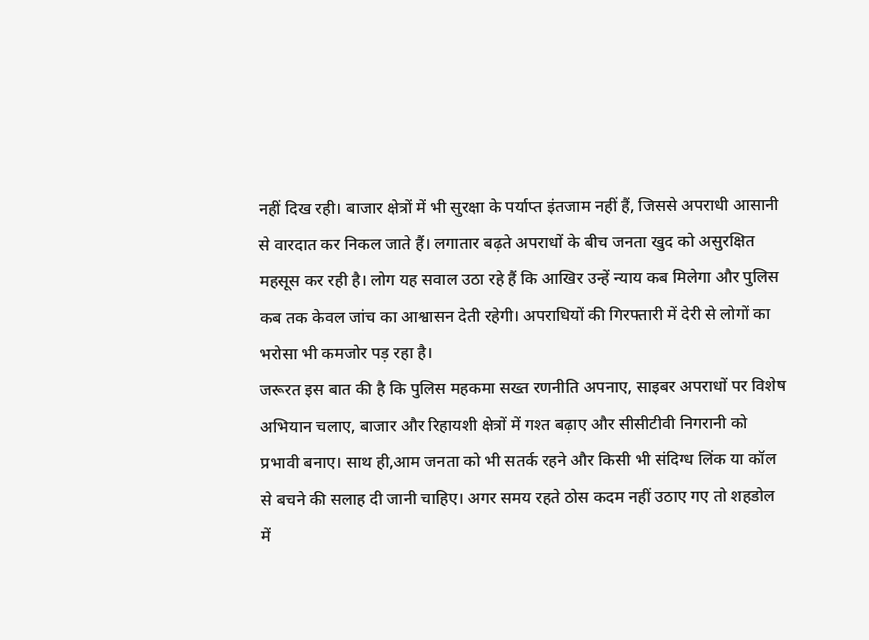नहीं दिख रही। बाजार क्षेत्रों में भी सुरक्षा के पर्याप्त इंतजाम नहीं हैं, जिससे अपराधी आसानी से वारदात कर निकल जाते हैं। लगातार बढ़ते अपराधों के बीच जनता खुद को असुरक्षित महसूस कर रही है। लोग यह सवाल उठा रहे हैं कि आखिर उन्हें न्याय कब मिलेगा और पुलिस कब तक केवल जांच का आश्वासन देती रहेगी। अपराधियों की गिरफ्तारी में देरी से लोगों का भरोसा भी कमजोर पड़ रहा है।
जरूरत इस बात की है कि पुलिस महकमा सख्त रणनीति अपनाए, साइबर अपराधों पर विशेष अभियान चलाए, बाजार और रिहायशी क्षेत्रों में गश्त बढ़ाए और सीसीटीवी निगरानी को प्रभावी बनाए। साथ ही,आम जनता को भी सतर्क रहने और किसी भी संदिग्ध लिंक या कॉल से बचने की सलाह दी जानी चाहिए। अगर समय रहते ठोस कदम नहीं उठाए गए तो शहडोल में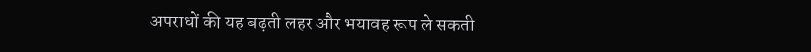अपराधों की यह बढ़ती लहर और भयावह रूप ले सकती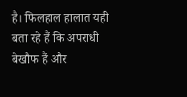है। फिलहाल हालात यही बता रहे हैं कि अपराधी बेखौफ हैं और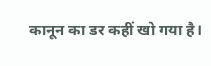कानून का डर कहीं खो गया है।